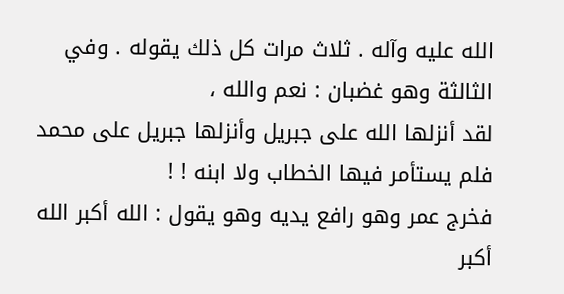الله عليه وآله . ثلاث مرات كل ذلك يقوله . وفي الثالثة وهو غضبان : نعم والله ،
لقد أنزلها الله على جبريل وأنزلها جبريل على محمد فلم يستأمر فيها الخطاب ولا ابنه ! !
فخرج عمر وهو رافع يديه وهو يقول : الله أكبر الله أكبر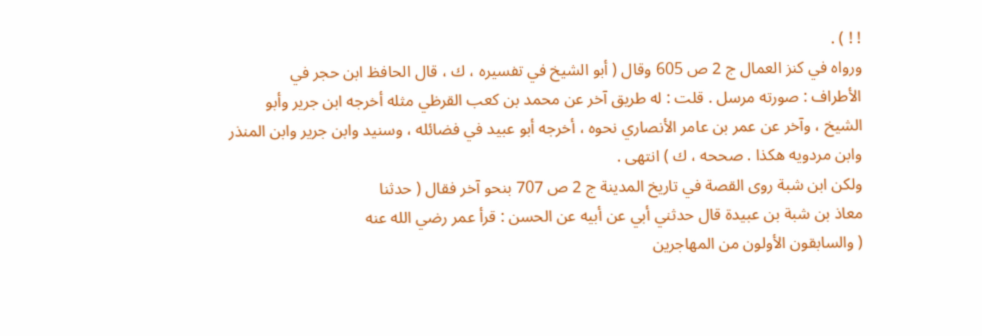! ! ) .
ورواه في كنز العمال ج 2 ص 605 وقال ( أبو الشيخ في تفسيره ، ك ، قال الحافظ ابن حجر في
الأطراف : صورته مرسل . قلت : له طريق آخر عن محمد بن كعب القرظي مثله أخرجه ابن جرير وأبو
الشيخ ، وآخر عن عمر بن عامر الأنصاري نحوه ، أخرجه أبو عبيد في فضائله ، وسنيد وابن جرير وابن المنذر
وابن مردويه هكذا . صححه ، ك ) انتهى .
ولكن ابن شبة روى القصة في تاريخ المدينة ج 2 ص 707 بنحو آخر فقال ( حدثنا
معاذ بن شبة بن عبيدة قال حدثني أبي عن أبيه عن الحسن : قرأ عمر رضي الله عنه
( والسابقون الأولون من المهاجرين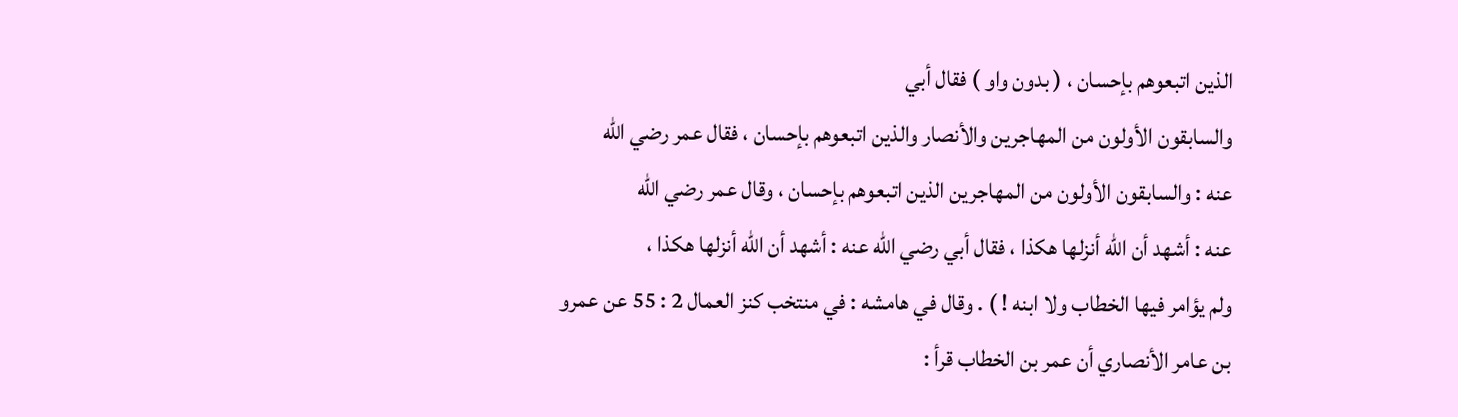الذين اتبعوهم بإحسان ، ( بدون واو ) فقال أبي
والسابقون الأولون من المهاجرين والأنصار والذين اتبعوهم بإحسان ، فقال عمر رضي الله
عنه : والسابقون الأولون من المهاجرين الذين اتبعوهم بإحسان ، وقال عمر رضي الله
عنه : أشهد أن الله أنزلها هكذا ، فقال أبي رضي الله عنه : أشهد أن الله أنزلها هكذا ،
ولم يؤامر فيها الخطاب ولا ابنه ! ) . وقال في هامشه : في منتخب كنز العمال 2 : 55 عن عمرو
بن عامر الأنصاري أن عمر بن الخطاب قرأ :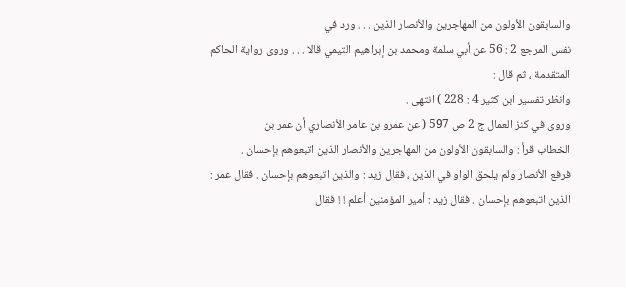والسابقون الأولون من المهاجرين والأنصار الذين . . . ورد في
نفس المرجع 2 : 56 عن أبي سلمة ومحمد بن إبراهيم التيمي قالا . . . وروى رواية الحاكم المتقدمة ، ثم قال :
وانظر تفسير ابن كثير 4 : 228 ) انتهى .
وروى في كنز العمال ج 2 ص 597 ( عن عمرو بن عامر الأنصاري أن عمر بن
الخطاب قرأ : والسابقون الأولون من المهاجرين والأنصار الذين اتبعوهم بإحسان .
فرفع الأنصار ولم يلحق الواو في الذين ، فقال زيد : والذين اتبعوهم بإحسان . فقال عمر :
الذين اتبعوهم بإحسان . فقال زيد : أمير المؤمنين أعلم ! ! فقال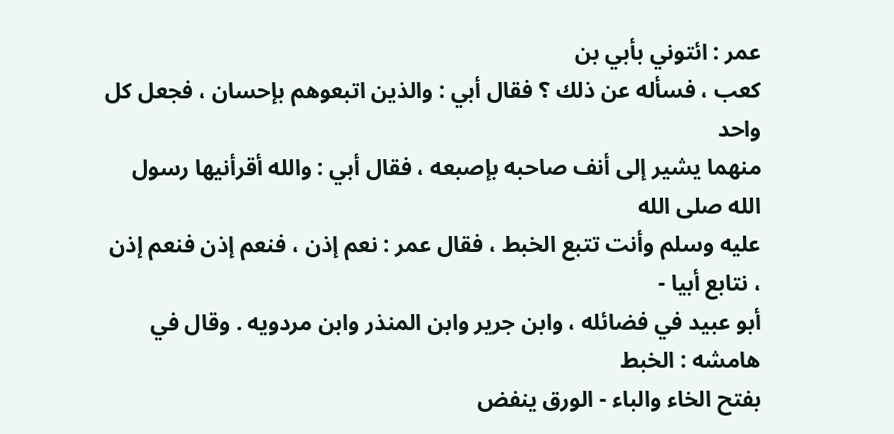عمر : ائتوني بأبي بن
كعب ، فسأله عن ذلك ؟ فقال أبي : والذين اتبعوهم بإحسان ، فجعل كل واحد
منهما يشير إلى أنف صاحبه بإصبعه ، فقال أبي : والله أقرأنيها رسول الله صلى الله
عليه وسلم وأنت تتبع الخبط ، فقال عمر : نعم إذن ، فنعم إذن فنعم إذن ، نتابع أبيا -
أبو عبيد في فضائله ، وابن جرير وابن المنذر وابن مردويه . وقال في هامشه : الخبط
بفتح الخاء والباء - الورق ينفض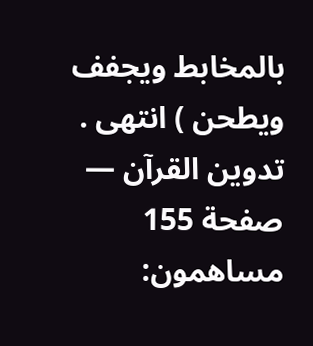بالمخابط ويجفف ويطحن ) انتهى .
تدوين القرآن — صفحة 155
مساهمون: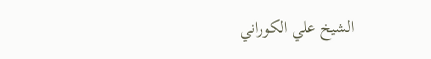الشيخ علي الكوراني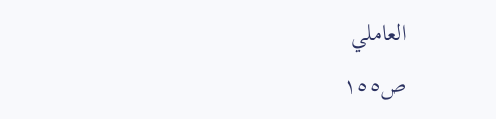العاملي
ص١٥٥